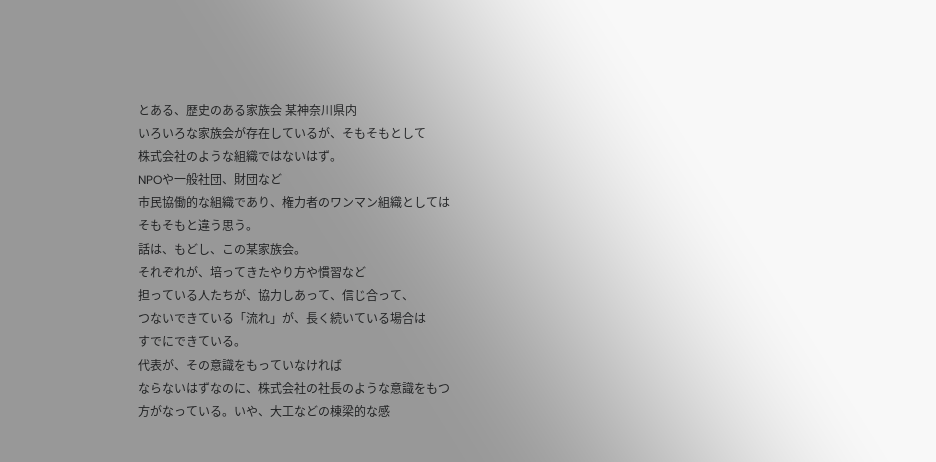とある、歴史のある家族会 某神奈川県内
いろいろな家族会が存在しているが、そもそもとして
株式会社のような組織ではないはず。
NPOや一般社団、財団など
市民協働的な組織であり、権力者のワンマン組織としては
そもそもと違う思う。
話は、もどし、この某家族会。
それぞれが、培ってきたやり方や慣習など
担っている人たちが、協力しあって、信じ合って、
つないできている「流れ」が、長く続いている場合は
すでにできている。
代表が、その意識をもっていなければ
ならないはずなのに、株式会社の社長のような意識をもつ
方がなっている。いや、大工などの棟梁的な感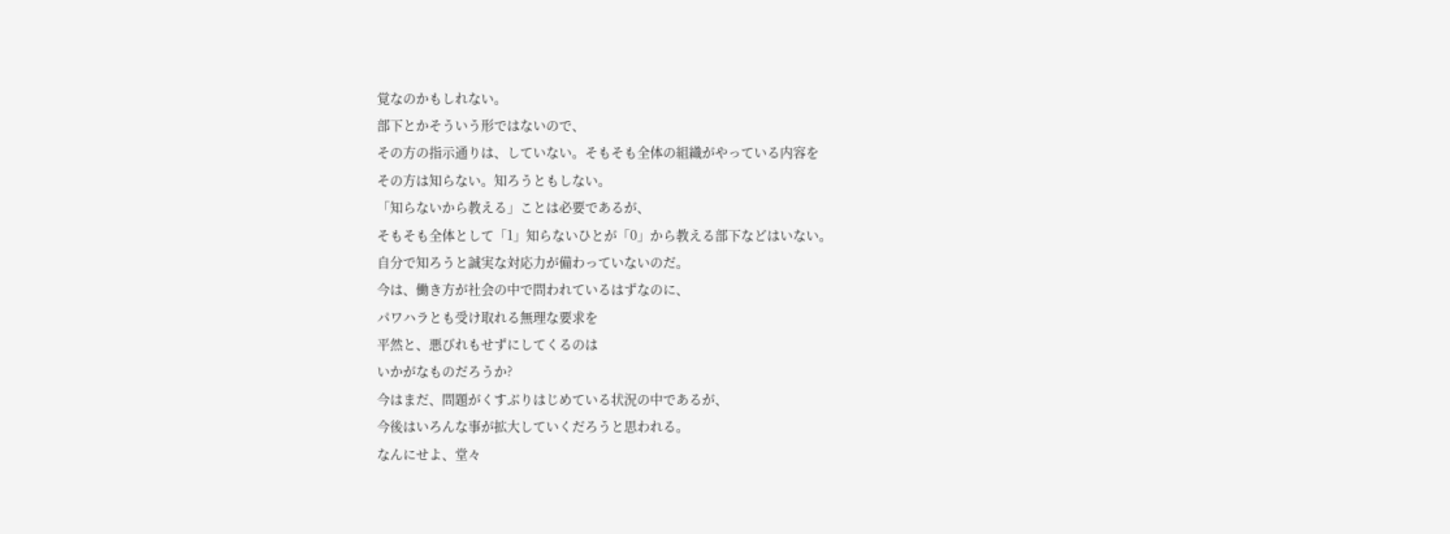覚なのかもしれない。
部下とかそういう形ではないので、
その方の指示通りは、していない。そもそも全体の組織がやっている内容を
その方は知らない。知ろうともしない。
「知らないから教える」ことは必要であるが、
そもそも全体として「1」知らないひとが「0」から教える部下などはいない。
自分で知ろうと誠実な対応力が備わっていないのだ。
今は、働き方が社会の中で問われているはずなのに、
パワハラとも受け取れる無理な要求を
平然と、悪びれもせずにしてくるのは
いかがなものだろうか?
今はまだ、問題がくすぶりはじめている状況の中であるが、
今後はいろんな事が拡大していくだろうと思われる。
なんにせよ、堂々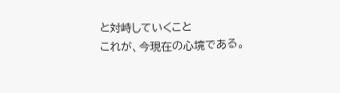と対峙していくこと
これが、今現在の心境である。